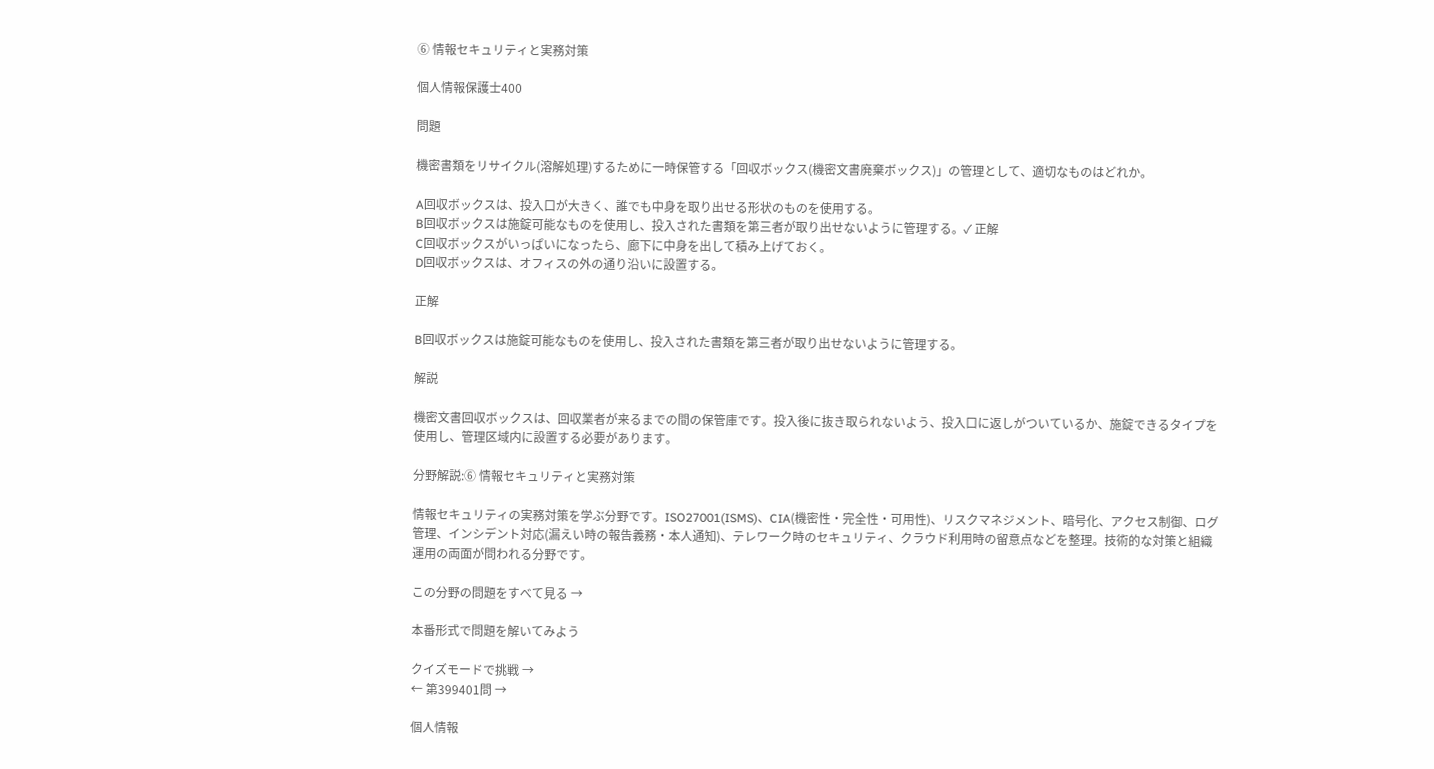⑥ 情報セキュリティと実務対策

個人情報保護士400

問題

機密書類をリサイクル(溶解処理)するために一時保管する「回収ボックス(機密文書廃棄ボックス)」の管理として、適切なものはどれか。

A回収ボックスは、投入口が大きく、誰でも中身を取り出せる形状のものを使用する。
B回収ボックスは施錠可能なものを使用し、投入された書類を第三者が取り出せないように管理する。✓ 正解
C回収ボックスがいっぱいになったら、廊下に中身を出して積み上げておく。
D回収ボックスは、オフィスの外の通り沿いに設置する。

正解

B回収ボックスは施錠可能なものを使用し、投入された書類を第三者が取り出せないように管理する。

解説

機密文書回収ボックスは、回収業者が来るまでの間の保管庫です。投入後に抜き取られないよう、投入口に返しがついているか、施錠できるタイプを使用し、管理区域内に設置する必要があります。

分野解説:⑥ 情報セキュリティと実務対策

情報セキュリティの実務対策を学ぶ分野です。ISO27001(ISMS)、CIA(機密性・完全性・可用性)、リスクマネジメント、暗号化、アクセス制御、ログ管理、インシデント対応(漏えい時の報告義務・本人通知)、テレワーク時のセキュリティ、クラウド利用時の留意点などを整理。技術的な対策と組織運用の両面が問われる分野です。

この分野の問題をすべて見る →

本番形式で問題を解いてみよう

クイズモードで挑戦 →
← 第399401問 →

個人情報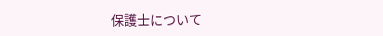保護士について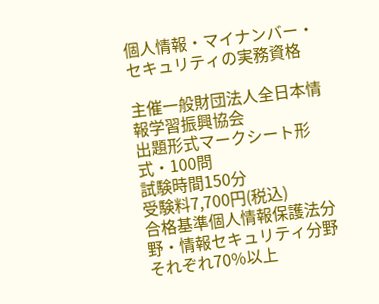個人情報・マイナンバー・セキュリティの実務資格

主催一般財団法人全日本情報学習振興協会
出題形式マークシート形式・100問
試験時間150分
受験料7,700円(税込)
合格基準個人情報保護法分野・情報セキュリティ分野それぞれ70%以上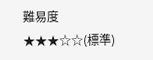難易度★★★☆☆(標準)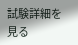試験詳細を見る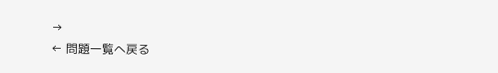→
← 問題一覧へ戻る